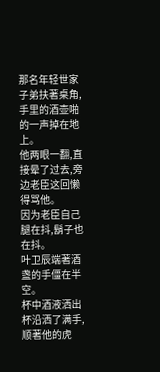那名年轻世家子弟扶著桌角,手里的酒壶啪的一声掉在地上。
他两眼一翻,直接晕了过去,旁边老臣这回懒得骂他。
因为老臣自己腿在抖,鬍子也在抖。
叶卫辰端著酒盏的手僵在半空。
杯中酒液洒出杯沿洒了满手,顺著他的虎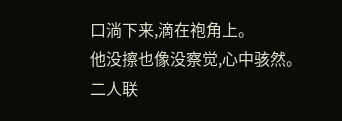口淌下来,滴在袍角上。
他没擦也像没察觉,心中骇然。
二人联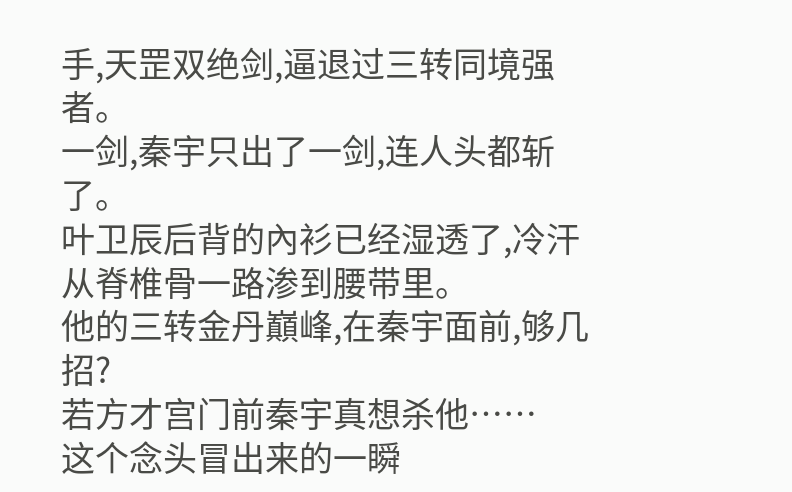手,天罡双绝剑,逼退过三转同境强者。
一剑,秦宇只出了一剑,连人头都斩了。
叶卫辰后背的內衫已经湿透了,冷汗从脊椎骨一路渗到腰带里。
他的三转金丹巔峰,在秦宇面前,够几招?
若方才宫门前秦宇真想杀他……
这个念头冒出来的一瞬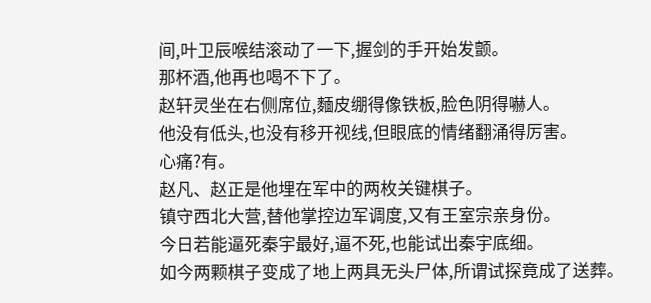间,叶卫辰喉结滚动了一下,握剑的手开始发颤。
那杯酒,他再也喝不下了。
赵轩灵坐在右侧席位,麵皮绷得像铁板,脸色阴得嚇人。
他没有低头,也没有移开视线,但眼底的情绪翻涌得厉害。
心痛?有。
赵凡、赵正是他埋在军中的两枚关键棋子。
镇守西北大营,替他掌控边军调度,又有王室宗亲身份。
今日若能逼死秦宇最好,逼不死,也能试出秦宇底细。
如今两颗棋子变成了地上两具无头尸体,所谓试探竟成了送葬。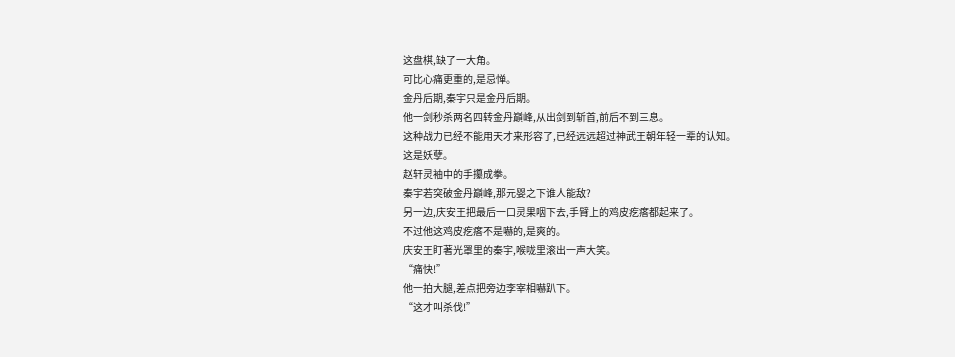这盘棋,缺了一大角。
可比心痛更重的,是忌惮。
金丹后期,秦宇只是金丹后期。
他一剑秒杀两名四转金丹巔峰,从出剑到斩首,前后不到三息。
这种战力已经不能用天才来形容了,已经远远超过神武王朝年轻一辈的认知。
这是妖孽。
赵轩灵袖中的手攥成拳。
秦宇若突破金丹巔峰,那元婴之下谁人能敌?
另一边,庆安王把最后一口灵果咽下去,手臂上的鸡皮疙瘩都起来了。
不过他这鸡皮疙瘩不是嚇的,是爽的。
庆安王盯著光罩里的秦宇,喉咙里滚出一声大笑。
“痛快!”
他一拍大腿,差点把旁边李宰相嚇趴下。
“这才叫杀伐!”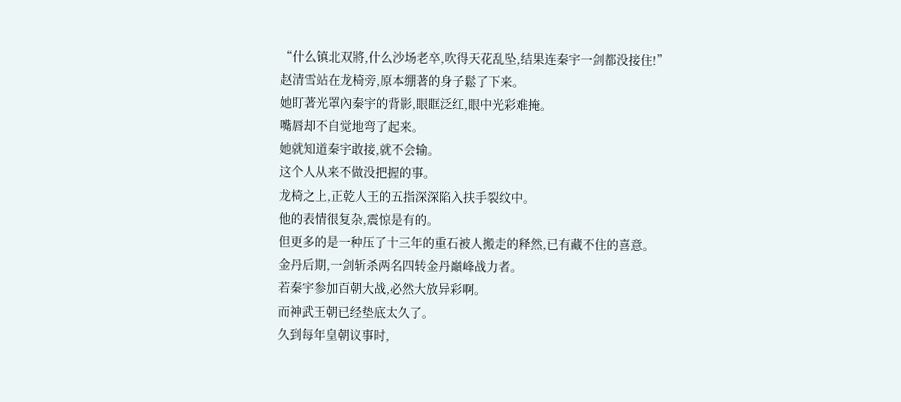“什么镇北双將,什么沙场老卒,吹得天花乱坠,结果连秦宇一剑都没接住!”
赵清雪站在龙椅旁,原本绷著的身子鬆了下来。
她盯著光罩內秦宇的背影,眼眶泛红,眼中光彩难掩。
嘴唇却不自觉地弯了起来。
她就知道秦宇敢接,就不会输。
这个人从来不做没把握的事。
龙椅之上,正乾人王的五指深深陷入扶手裂纹中。
他的表情很复杂,震惊是有的。
但更多的是一种压了十三年的重石被人搬走的释然,已有藏不住的喜意。
金丹后期,一剑斩杀两名四转金丹巔峰战力者。
若秦宇参加百朝大战,必然大放异彩啊。
而神武王朝已经垫底太久了。
久到每年皇朝议事时,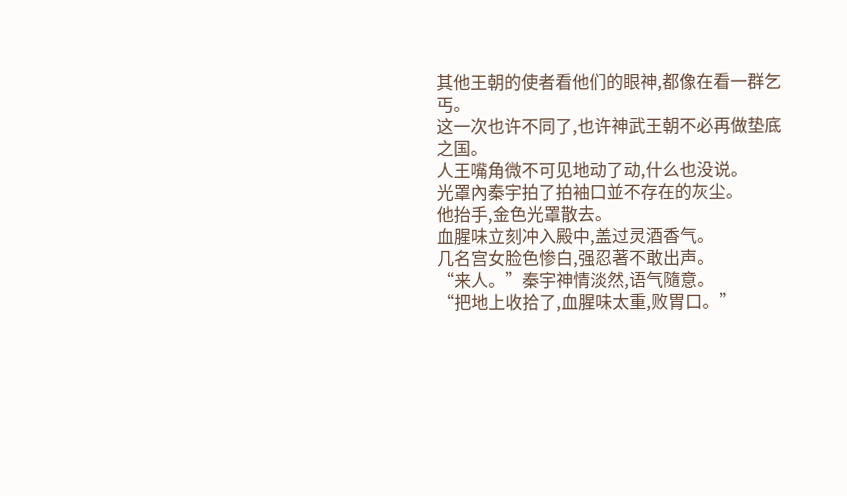其他王朝的使者看他们的眼神,都像在看一群乞丐。
这一次也许不同了,也许神武王朝不必再做垫底之国。
人王嘴角微不可见地动了动,什么也没说。
光罩內秦宇拍了拍袖口並不存在的灰尘。
他抬手,金色光罩散去。
血腥味立刻冲入殿中,盖过灵酒香气。
几名宫女脸色惨白,强忍著不敢出声。
“来人。”秦宇神情淡然,语气隨意。
“把地上收拾了,血腥味太重,败胃口。”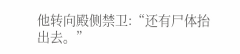他转向殿侧禁卫:“还有尸体抬出去。”